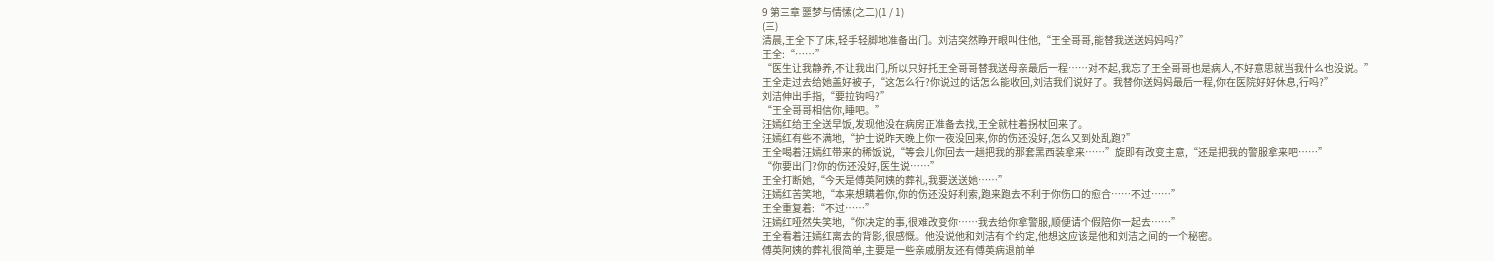9 第三章 噩梦与情愫(之二)(1 / 1)
(三)
清晨,王全下了床,轻手轻脚地准备出门。刘洁突然睁开眼叫住他,“王全哥哥,能替我送送妈妈吗?”
王全:“……”
“医生让我静养,不让我出门,所以只好托王全哥哥替我送母亲最后一程……对不起,我忘了王全哥哥也是病人,不好意思就当我什么也没说。”
王全走过去给她盖好被子,“这怎么行?你说过的话怎么能收回,刘洁我们说好了。我替你送妈妈最后一程,你在医院好好休息,行吗?”
刘洁伸出手指,“要拉钩吗?”
“王全哥哥相信你,睡吧。”
汪嫣红给王全送早饭,发现他没在病房正准备去找,王全就柱着拐杖回来了。
汪嫣红有些不满地,“护士说昨天晚上你一夜没回来,你的伤还没好,怎么又到处乱跑?”
王全喝着汪嫣红带来的稀饭说,“等会儿你回去一趟把我的那套黑西装拿来……”旋即有改变主意,“还是把我的警服拿来吧……”
“你要出门?你的伤还没好,医生说……”
王全打断她,“今天是傅英阿姨的葬礼,我要送送她……”
汪嫣红苦笑地,“本来想瞒着你,你的伤还没好利索,跑来跑去不利于你伤口的愈合……不过……”
王全重复着:“不过……”
汪嫣红哑然失笑地,“你决定的事,很难改变你……我去给你拿警服,顺便请个假陪你一起去……”
王全看着汪嫣红离去的背影,很感慨。他没说他和刘洁有个约定,他想这应该是他和刘洁之间的一个秘密。
傅英阿姨的葬礼很简单,主要是一些亲戚朋友还有傅英病退前单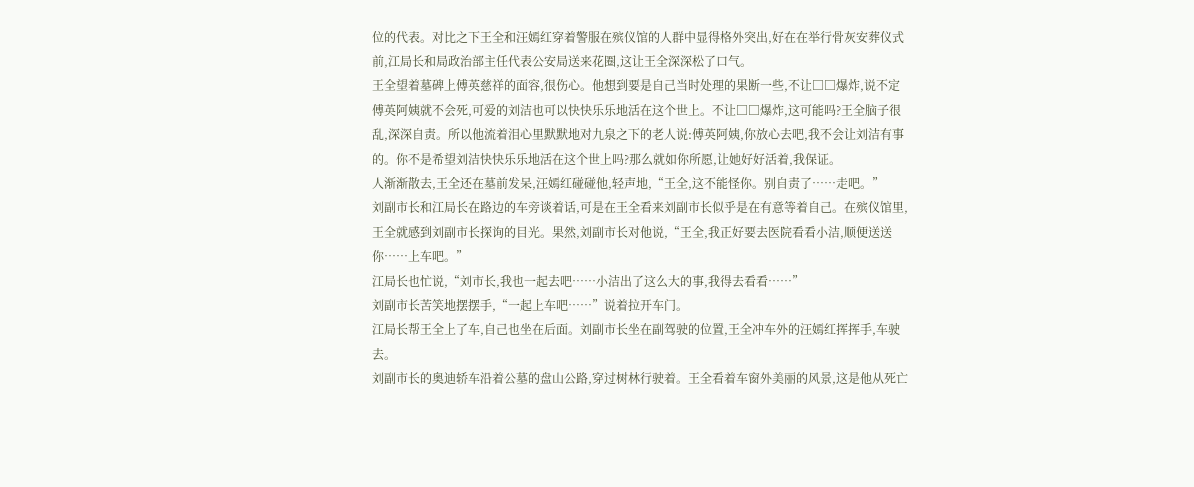位的代表。对比之下王全和汪嫣红穿着警服在殡仪馆的人群中显得格外突出,好在在举行骨灰安葬仪式前,江局长和局政治部主任代表公安局送来花圈,这让王全深深松了口气。
王全望着墓碑上傅英慈祥的面容,很伤心。他想到要是自己当时处理的果断一些,不让□□爆炸,说不定傅英阿姨就不会死,可爱的刘洁也可以快快乐乐地活在这个世上。不让□□爆炸,这可能吗?王全脑子很乱,深深自责。所以他流着泪心里默默地对九泉之下的老人说:傅英阿姨,你放心去吧,我不会让刘洁有事的。你不是希望刘洁快快乐乐地活在这个世上吗?那么就如你所愿,让她好好活着,我保证。
人渐渐散去,王全还在墓前发呆,汪嫣红碰碰他,轻声地,“王全,这不能怪你。别自责了……走吧。”
刘副市长和江局长在路边的车旁谈着话,可是在王全看来刘副市长似乎是在有意等着自己。在殡仪馆里,王全就感到刘副市长探询的目光。果然,刘副市长对他说,“王全,我正好要去医院看看小洁,顺便送送你……上车吧。”
江局长也忙说,“刘市长,我也一起去吧……小洁出了这么大的事,我得去看看……”
刘副市长苦笑地摆摆手,“一起上车吧……”说着拉开车门。
江局长帮王全上了车,自己也坐在后面。刘副市长坐在副驾驶的位置,王全冲车外的汪嫣红挥挥手,车驶去。
刘副市长的奥迪轿车沿着公墓的盘山公路,穿过树林行驶着。王全看着车窗外美丽的风景,这是他从死亡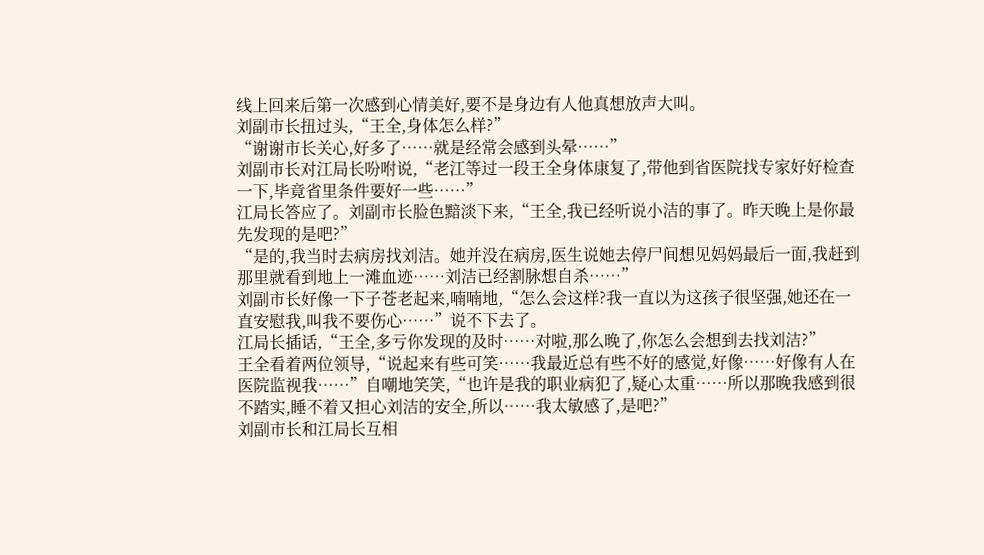线上回来后第一次感到心情美好,要不是身边有人他真想放声大叫。
刘副市长扭过头,“王全,身体怎么样?”
“谢谢市长关心,好多了……就是经常会感到头晕……”
刘副市长对江局长吩咐说,“老江等过一段王全身体康复了,带他到省医院找专家好好检查一下,毕竟省里条件要好一些……”
江局长答应了。刘副市长脸色黯淡下来,“王全,我已经听说小洁的事了。昨天晚上是你最先发现的是吧?”
“是的,我当时去病房找刘洁。她并没在病房,医生说她去停尸间想见妈妈最后一面,我赶到那里就看到地上一滩血迹……刘洁已经割脉想自杀……”
刘副市长好像一下子苍老起来,喃喃地,“怎么会这样?我一直以为这孩子很坚强,她还在一直安慰我,叫我不要伤心……”说不下去了。
江局长插话,“王全,多亏你发现的及时……对啦,那么晚了,你怎么会想到去找刘洁?”
王全看着两位领导,“说起来有些可笑……我最近总有些不好的感觉,好像……好像有人在医院监视我……”自嘲地笑笑,“也许是我的职业病犯了,疑心太重……所以那晚我感到很不踏实,睡不着又担心刘洁的安全,所以……我太敏感了,是吧?”
刘副市长和江局长互相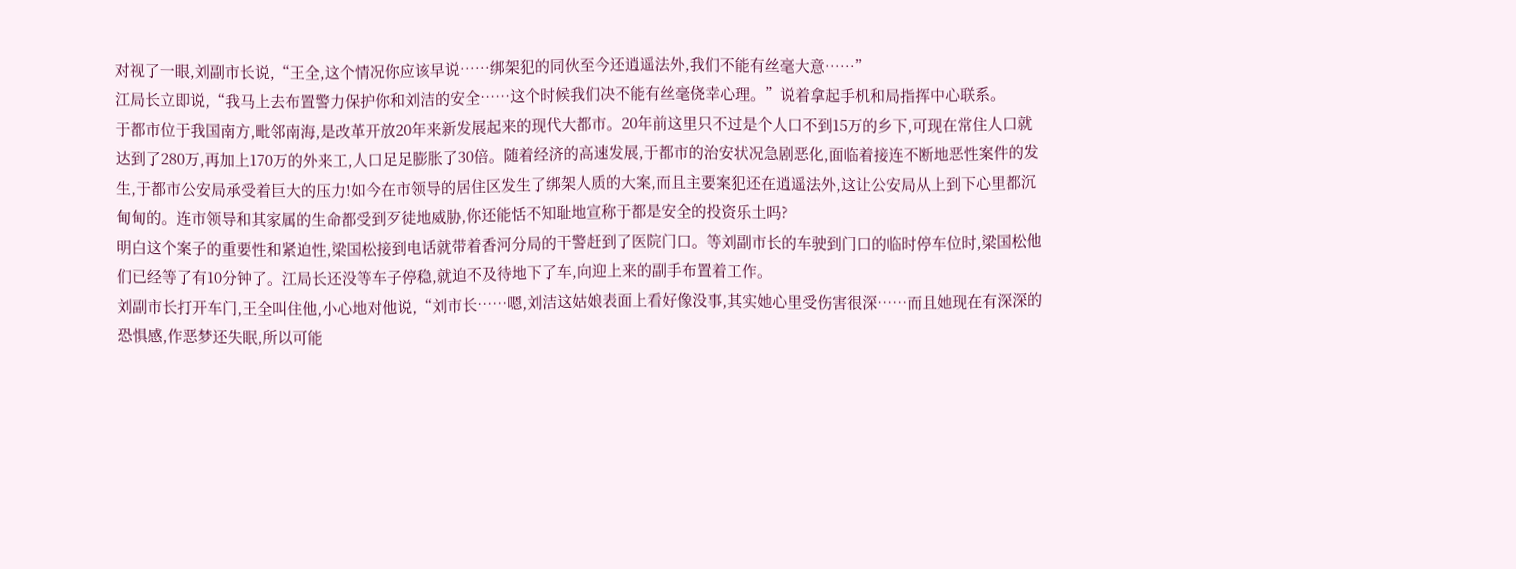对视了一眼,刘副市长说,“王全,这个情况你应该早说……绑架犯的同伙至今还逍遥法外,我们不能有丝毫大意……”
江局长立即说,“我马上去布置警力保护你和刘洁的安全……这个时候我们决不能有丝毫侥幸心理。”说着拿起手机和局指挥中心联系。
于都市位于我国南方,毗邻南海,是改革开放20年来新发展起来的现代大都市。20年前这里只不过是个人口不到15万的乡下,可现在常住人口就达到了280万,再加上170万的外来工,人口足足膨胀了30倍。随着经济的高速发展,于都市的治安状况急剧恶化,面临着接连不断地恶性案件的发生,于都市公安局承受着巨大的压力!如今在市领导的居住区发生了绑架人质的大案,而且主要案犯还在逍遥法外,这让公安局从上到下心里都沉甸甸的。连市领导和其家属的生命都受到歹徒地威胁,你还能恬不知耻地宣称于都是安全的投资乐土吗?
明白这个案子的重要性和紧迫性,梁国松接到电话就带着香河分局的干警赶到了医院门口。等刘副市长的车驶到门口的临时停车位时,梁国松他们已经等了有10分钟了。江局长还没等车子停稳,就迫不及待地下了车,向迎上来的副手布置着工作。
刘副市长打开车门,王全叫住他,小心地对他说,“刘市长……嗯,刘洁这姑娘表面上看好像没事,其实她心里受伤害很深……而且她现在有深深的恐惧感,作恶梦还失眠,所以可能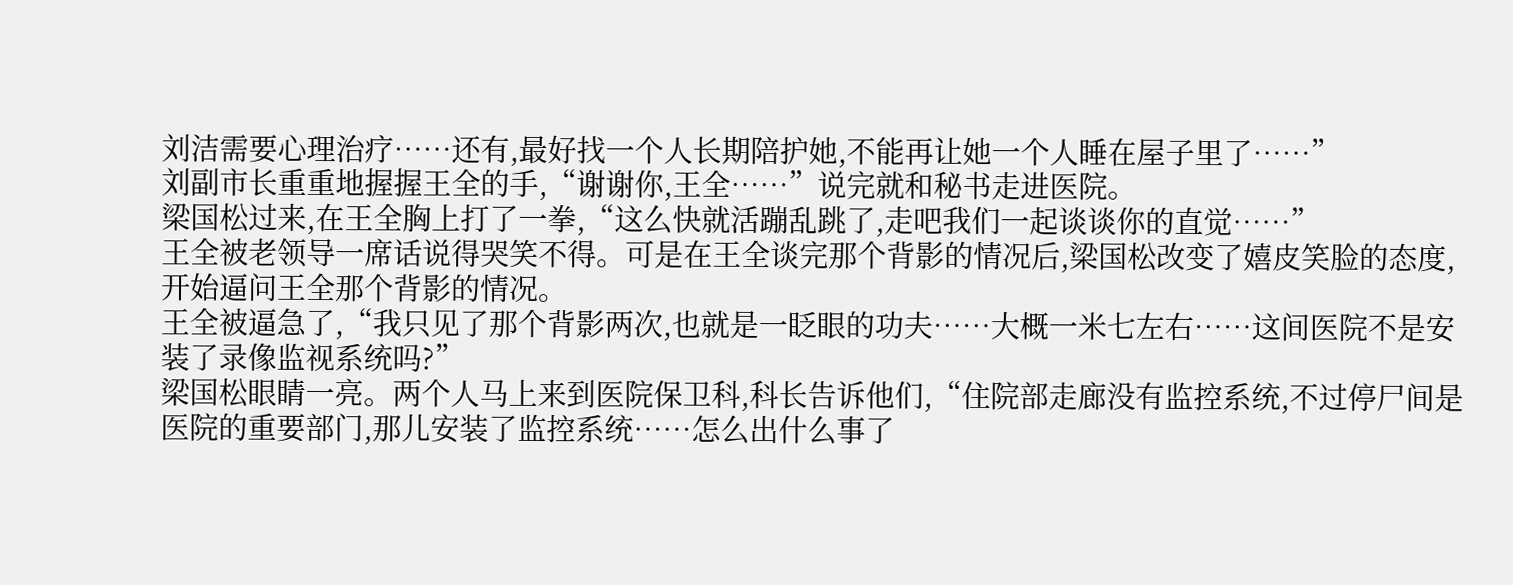刘洁需要心理治疗……还有,最好找一个人长期陪护她,不能再让她一个人睡在屋子里了……”
刘副市长重重地握握王全的手,“谢谢你,王全……”说完就和秘书走进医院。
梁国松过来,在王全胸上打了一拳,“这么快就活蹦乱跳了,走吧我们一起谈谈你的直觉……”
王全被老领导一席话说得哭笑不得。可是在王全谈完那个背影的情况后,梁国松改变了嬉皮笑脸的态度,开始逼问王全那个背影的情况。
王全被逼急了,“我只见了那个背影两次,也就是一眨眼的功夫……大概一米七左右……这间医院不是安装了录像监视系统吗?”
梁国松眼睛一亮。两个人马上来到医院保卫科,科长告诉他们,“住院部走廊没有监控系统,不过停尸间是医院的重要部门,那儿安装了监控系统……怎么出什么事了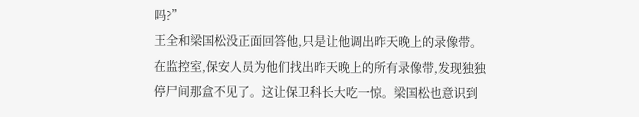吗?”
王全和梁国松没正面回答他,只是让他调出昨天晚上的录像带。在监控室,保安人员为他们找出昨天晚上的所有录像带,发现独独停尸间那盒不见了。这让保卫科长大吃一惊。梁国松也意识到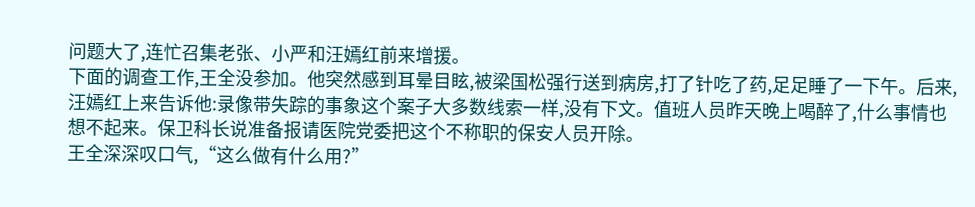问题大了,连忙召集老张、小严和汪嫣红前来增援。
下面的调查工作,王全没参加。他突然感到耳晕目眩,被梁国松强行送到病房,打了针吃了药,足足睡了一下午。后来,汪嫣红上来告诉他:录像带失踪的事象这个案子大多数线索一样,没有下文。值班人员昨天晚上喝醉了,什么事情也想不起来。保卫科长说准备报请医院党委把这个不称职的保安人员开除。
王全深深叹口气,“这么做有什么用?”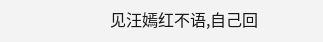见汪嫣红不语,自己回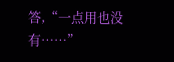答,“一点用也没有……”